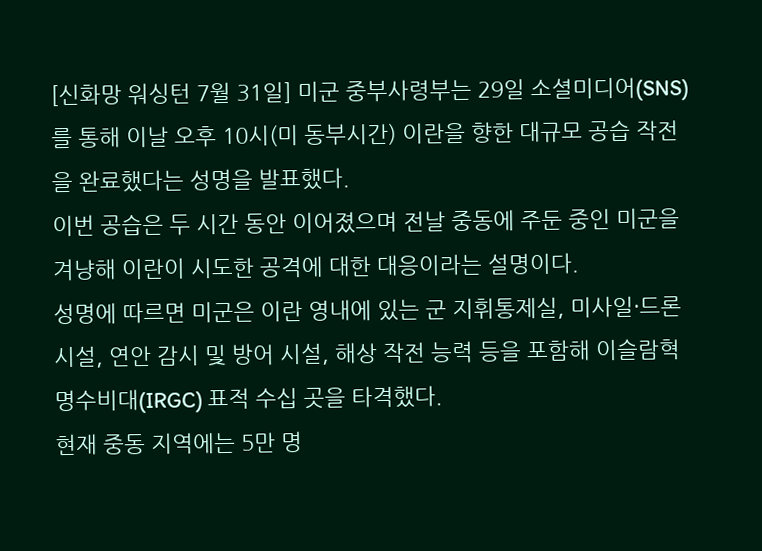[신화망 워싱턴 7월 31일] 미군 중부사령부는 29일 소셜미디어(SNS)를 통해 이날 오후 10시(미 동부시간) 이란을 향한 대규모 공습 작전을 완료했다는 성명을 발표했다.
이번 공습은 두 시간 동안 이어졌으며 전날 중동에 주둔 중인 미군을 겨냥해 이란이 시도한 공격에 대한 대응이라는 설명이다.
성명에 따르면 미군은 이란 영내에 있는 군 지휘통제실, 미사일·드론 시설, 연안 감시 및 방어 시설, 해상 작전 능력 등을 포함해 이슬람혁명수비대(IRGC) 표적 수십 곳을 타격했다.
현재 중동 지역에는 5만 명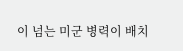이 넘는 미군 병력이 배치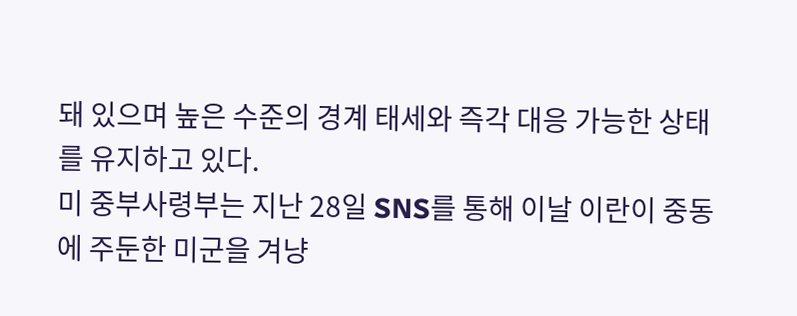돼 있으며 높은 수준의 경계 태세와 즉각 대응 가능한 상태를 유지하고 있다.
미 중부사령부는 지난 28일 SNS를 통해 이날 이란이 중동에 주둔한 미군을 겨냥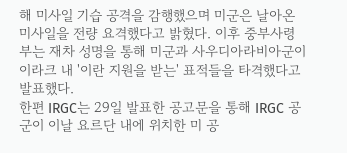해 미사일 기습 공격을 감행했으며 미군은 날아온 미사일을 전량 요격했다고 밝혔다. 이후 중부사령부는 재차 성명을 통해 미군과 사우디아라비아군이 이라크 내 '이란 지원을 받는' 표적들을 타격했다고 발표했다.
한편 IRGC는 29일 발표한 공고문을 통해 IRGC 공군이 이날 요르단 내에 위치한 미 공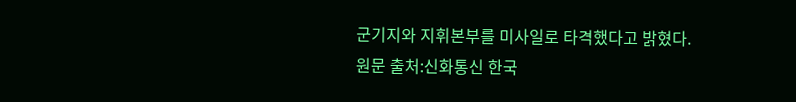군기지와 지휘본부를 미사일로 타격했다고 밝혔다.
원문 출처:신화통신 한국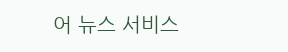어 뉴스 서비스